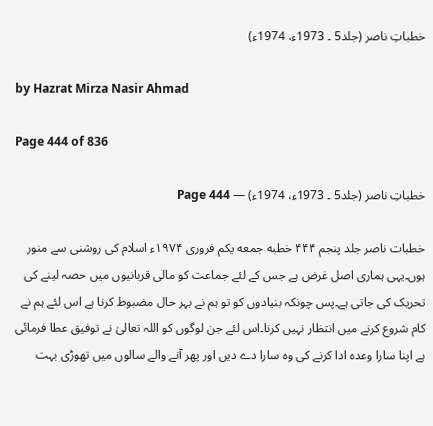خطباتِ ناصر (جلد5 ۔ 1973ء، 1974ء)

by Hazrat Mirza Nasir Ahmad

Page 444 of 836

خطباتِ ناصر (جلد5 ۔ 1973ء، 1974ء) — Page 444

خطبات ناصر جلد پنجم ۴۴۴ خطبه جمعه یکم فروری ۱۹۷۴ء اسلام کی روشنی سے منور ہوں۔یہی ہماری اصل غرض ہے جس کے لئے جماعت کو مالی قربانیوں میں حصہ لینے کی تحریک کی جاتی ہے۔پس چونکہ بنیادوں کو تو ہم نے بہر حال مضبوط کرنا ہے اس لئے ہم نے کام شروع کرنے میں انتظار نہیں کرنا۔اس لئے جن لوگوں کو اللہ تعالیٰ نے توفیق عطا فرمائی ہے اپنا سارا وعدہ ادا کرنے کی وہ سارا دے دیں اور پھر آنے والے سالوں میں تھوڑی بہت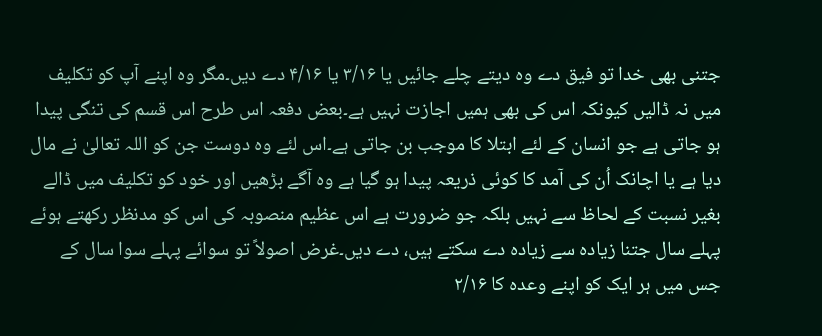جتنی بھی خدا تو فیق دے وہ دیتے چلے جائیں یا ۳/۱۶ یا ۴/۱۶ دے دیں۔مگر وہ اپنے آپ کو تکلیف میں نہ ڈالیں کیونکہ اس کی بھی ہمیں اجازت نہیں ہے۔بعض دفعہ اس طرح اس قسم کی تنگی پیدا ہو جاتی ہے جو انسان کے لئے ابتلا کا موجب بن جاتی ہے۔اس لئے وہ دوست جن کو اللہ تعالیٰ نے مال دیا ہے یا اچانک اُن کی آمد کا کوئی ذریعہ پیدا ہو گیا ہے وہ آگے بڑھیں اور خود کو تکلیف میں ڈالے بغیر نسبت کے لحاظ سے نہیں بلکہ جو ضرورت ہے اس عظیم منصوبہ کی اس کو مدنظر رکھتے ہوئے پہلے سال جتنا زیادہ سے زیادہ دے سکتے ہیں، دے دیں۔غرض اصولاً تو سوائے پہلے سوا سال کے جس میں ہر ایک کو اپنے وعدہ کا ۲/۱۶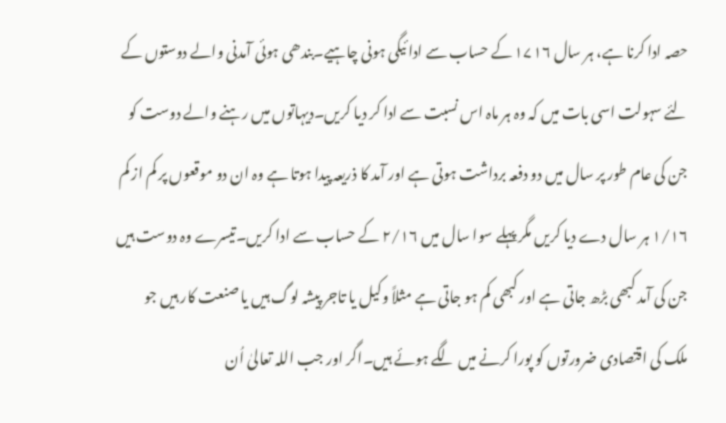حصہ ادا کرنا ہے، ہر سال ۱۷۱۶ کے حساب سے ادا ئیگی ہونی چاہیے۔بندھی ہوئی آمدنی والے دوستوں کے لئے سہولت اسی بات میں کہ وہ ہر ماہ اس نسبت سے ادا کر دیا کریں۔دیہاتوں میں رہنے والے دوست کو جن کی عام طور پر سال میں دو دفعہ برداشت ہوتی ہے اور آمد کا ذریعہ پیدا ہوتا ہے وہ ان دو موقعوں پر کم از کم ۱/۱۶ ہر سال دے دیا کریں مگر پہلے سوا سال میں ۲/۱۶ کے حساب سے ادا کریں۔تیسرے وہ دوست ہیں جن کی آمد کبھی بڑھ جاتی ہے اور کبھی کم ہو جاتی ہے مثلاً وکیل یا تاجر پیشہ لوگ ہیں یا صنعت کار ہیں جو ملک کی اقتصادی ضرورتوں کو پورا کرنے میں لگے ہوئے ہیں۔اگر اور جب اللہ تعالیٰ اُن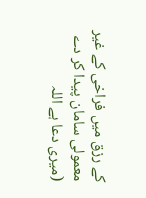کے رزق میں فراخی کے غیر معمولی سامان پیدا کر دے (میری دعا ہے اللہ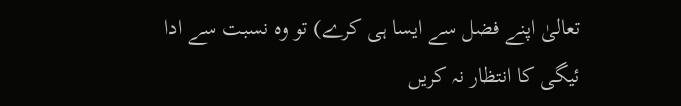تعالیٰ اپنے فضل سے ایسا ہی کرے) تو وہ نسبت سے ادا ئیگی کا انتظار نہ کریں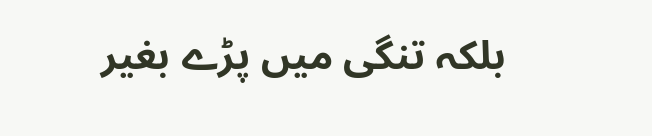بلکہ تنگی میں پڑے بغیر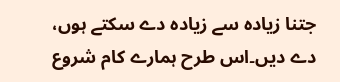جتنا زیادہ سے زیادہ دے سکتے ہوں، دے دیں۔اس طرح ہمارے کام شروع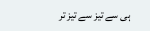ہی سے تیز سے تیز تر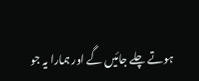ہوتے چلے جائیں گے اور ہمارا یہ جو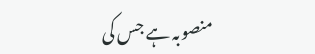منصوبہ ہے جس کی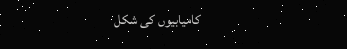کامیابیوں کی شکل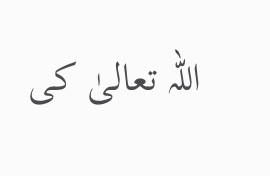اللہ تعالیٰ کی